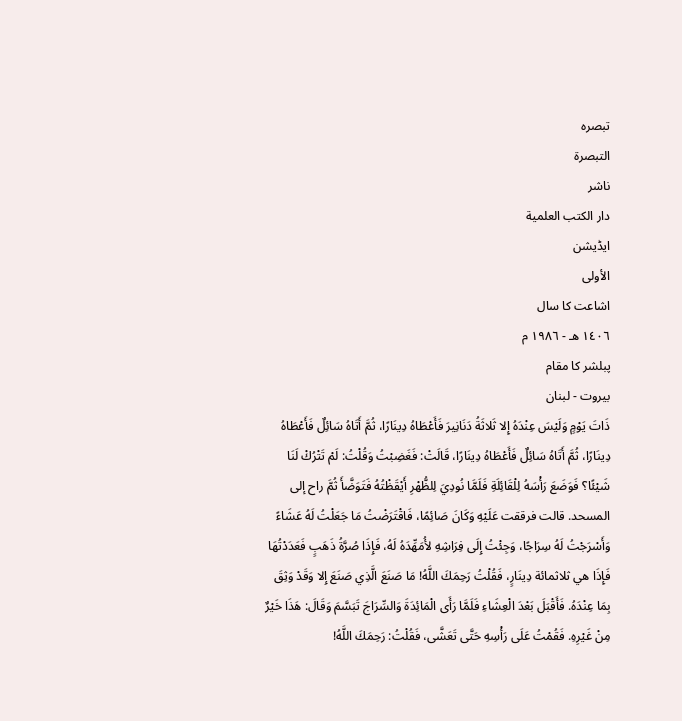تبصرہ
التبصرة
ناشر
دار الكتب العلمية
ایڈیشن
الأولى
اشاعت کا سال
١٤٠٦ هـ - ١٩٨٦ م
پبلشر کا مقام
بيروت - لبنان
ذَاتَ يَوْمٍ وَلَيْسَ عِنْدَهُ إِلا ثَلاثَةُ دَنَانِيرَ فَأَعْطَاهُ دِينَارًا، ثُمَّ أَتَاهُ سَائِلٌ فَأَعْطَاهُ دِينَارًا، ثُمَّ أَتَاهُ سَائِلٌ فَأَعْطَاهُ دِينَارًا، قَالَتْ: فَغَضِبْتُ وَقُلْتُ: لَمْ تَتْرُكْ لَنَا شَيْئًا؟ فَوَضَعَ رَأْسَهُ لِلْقَائِلَةِ فَلَمَّا نُودِيَ لِلظُّهْرِ أَيْقَظْتُهُ فَتَوَضَّأَ ثُمَّ راح إلى المسحد. قالت فرققت عَلَيْهِ وَكَانَ صَائِمًا، فَاقْتَرَضْتُ مَا جَعَلْتُ لَهُ عَشَاءً وَأَسْرَجْتُ لَهُ سِرَاجًا، وَجِئْتُ إِلَى فِرَاشِهِ لأُمَهِّدَهُ لَهُ، فَإِذَا صُرَّةُ ذَهَبٍ فَعَدَدْتُهَا فَإِذَا هي ثلاثمائة دِينَارٍ، فَقُلْتُ رَحِمَكَ اللَّهُ! مَا صَنَعَ الَّذِي صَنَعَ إِلا وَقَدْ وَثِقَ بِمَا عِنْدَهُ. فَأَقْبَلَ بَعْدَ الْعِشَاءِ فَلَمَّا رَأَى الْمَائِدَةَ وَالسِّرَاجَ تَبَسَّمَ وَقَالَ: هَذَا خَيْرٌ مِنْ غَيْرِهِ. فَقُمْتُ عَلَى رَأْسِهِ حَتَّى تَعَشَّى، فَقُلْتُ: رَحِمَكَ اللَّهُ!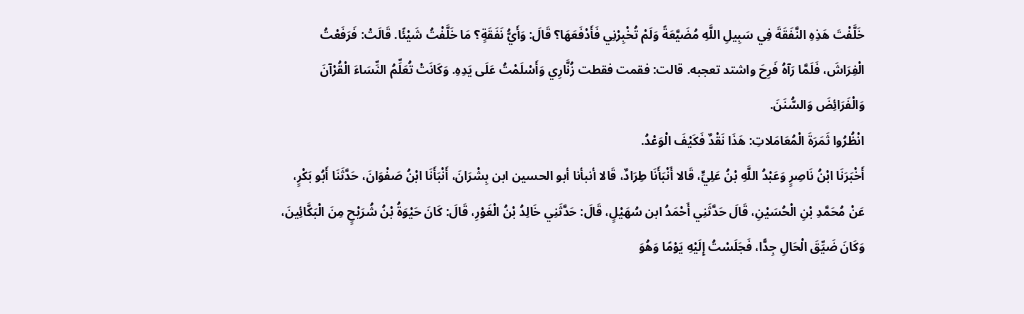خَلَّفْتَ هَذِهِ النَّفَقَةَ فِي سَبِيلِ اللَّهِ مُضَيَّعَةً وَلَمْ تُخْبِرْنِي فَأَدْفَعَهَا؟ قَالَ: وَأَيُّ نَفَقَةٍ؟ مَا خَلَّفْتُ شَيْئًا. قَالَتْ: فَرَفَعْتُ الْفِرَاشَ، فَلَمَّا رَآهُ فَرِحَ واشتد تعجبه. قالت: فقمت فقطت زُنَّارِي وَأَسْلَمْتُ عَلَى يَدِهِ. وَكَانَتْ تُعَلِّمُ النِّسَاءَ الْقُرْآنَ وَالْفَرَائِضَ وَالسُّنَنَ.
انْظُرُوا ثَمَرَةَ الْمُعَامَلاتِ: هَذَا نَقْدٌ فَكَيْفَ الْوَعْدُ.
أَخْبَرَنَا ابْنُ نَاصِرٍ وَعَبْدُ اللَّهِ بْنُ عَلِيٍّ، قَالا أَنْبَأَنَا طِرَادٌ، قَالا أنبأنا أبو الحسين ابن بِشْرَانَ، أَنْبَأَنَا ابْنُ صَفْوَانَ، حَدَّثَنَا أَبُو بَكْرٍ، عَنْ مُحَمَّدِ بْنِ الْحُسَيْنِ، قَالَ حَدَّثَنِي أَحْمَدُ ابن سُهَيْلٍ، قَالَ: حَدَّثَنِي خَالِدُ بْنُ الْغَوْرِ، قَالَ: كَانَ حَيْوَةُ بْنُ شُرَيْحٍ مِنَ الْبَكَّائِينَ، وَكَانَ ضَيِّقَ الْحَالِ جِدًّا، فَجَلَسْتُ إِلَيْهِ يَوْمًا وَهُوَ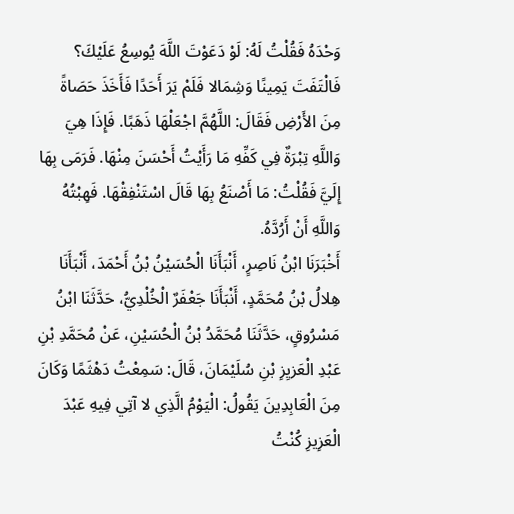وَحْدَهُ فَقُلْتُ لَهُ: لَوْ دَعَوْتَ اللَّهَ يُوسِعُ عَلَيْكَ؟
فَالْتَفَتَ يَمِينًا وَشِمَالا فَلَمْ يَرَ أَحَدًا فَأَخَذَ حَصَاةً مِنَ الأَرْضِ فَقَالَ: اللَّهُمَّ اجْعَلْهَا ذَهَبًا. فَإِذَا هِيَ وَاللَّهِ تِبْرَةٌ فِي كَفِّهِ مَا رَأَيْتُ أَحْسَنَ مِنْهَا. فَرَمَى بِهَا إِلَيَّ فَقُلْتُ: مَا أَصْنَعُ بِهَا قَالَ اسْتَنْفِقْهَا. فَهِبْتُهُ وَاللَّهِ أَنْ أَرُدَّهُ.
أَخْبَرَنَا ابْنُ نَاصِرٍ، أَنْبَأَنَا الْحُسَيْنُ بْنُ أَحْمَدَ، أَنْبَأَنَا هِلالُ بْنُ مُحَمَّدٍ، أَنْبَأَنَا جَعْفَرٌ الْخُلْدِيُّ، حَدَّثَنَا ابْنُ مَسْرُوقٍ، حَدَّثَنَا مُحَمَّدُ بْنُ الْحُسَيْنِ، عَنْ مُحَمَّدِ بْنِ عَبْدِ الْعَزيِزِ بْنِ سُلَيْمَانَ، قَالَ: سَمِعْتُ دَهْثَمًا وَكَانَ مِنَ الْعَابِدِينَ يَقُولُ: الْيَوْمُ الَّذِي لا آتِي فِيهِ عَبْدَ الْعَزِيزِ كُنْتُ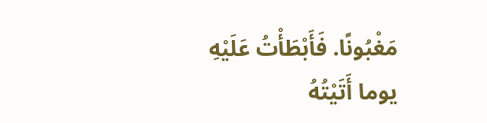مَغْبُونًا. فَأَبْطَأْتُ عَلَيْهِ يوما أَتَيْتُهُ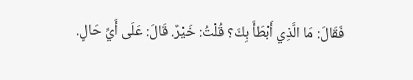فَقَالَ: مَا الَّذِي أَبْطَأَ بِكَ؟ قُلْتُ: خَيْرٌ. قَالَ: عَلَى أَيِّ حَالٍ.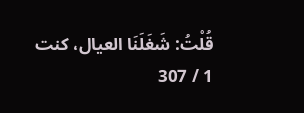قُلْتُ: شَغَلَنَا العيال، كنت
1 / 307